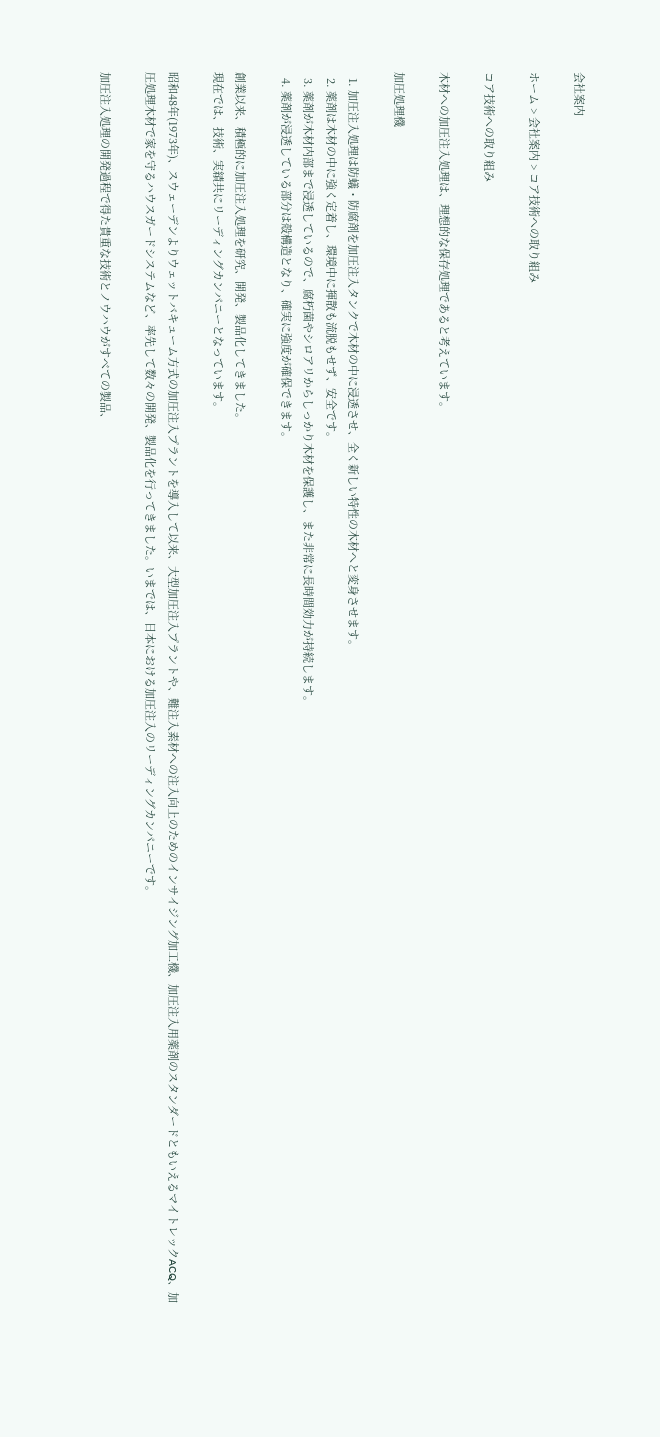会社案内

ホーム > 会社案内 > コア技術への取り組み

コア技術への取り組み

木材への加圧注入処理は、理想的な保存処理であると考えています。

加圧処理機

  1. 加圧注入処理は防蟻・防腐剤を加圧注入タンクで木材の中に浸透させ、全く新しい特性の木材へと変身させます。
  2. 薬剤は木材の中に強く定着し、環境中に揮散も流脱もせず、安全です。
  3. 薬剤が木材内部まで浸透しているので、腐朽菌やシロアリからしっかり木材を保護し、また非常に長時間効力が持続します。
  4. 薬剤が浸透している部分は殻構造となり、確実に強度が確保できます。

創業以来、積極的に加圧注入処理を研究、開発、製品化してきました。
現在では、技術、実績共にリーディングカンパニーとなっています。

昭和48年(1973年)、スウェーデンよりウェットバキューム方式の加圧注入プラントを導入して以来、大型加圧注入プラントや、難注入素材への注入向上のためのインサイジング加工機、加圧注入用薬剤のスタンダードともいえるマイトレックACQ、加圧処理木材で家を守るハウスガードシステムなど、率先して数々の開発、製品化を行ってきました。いまでは、日本における加圧注入のリーディングカンパニーです。

加圧注入処理の開発過程で得た貴重な技術とノウハウがすべての製品、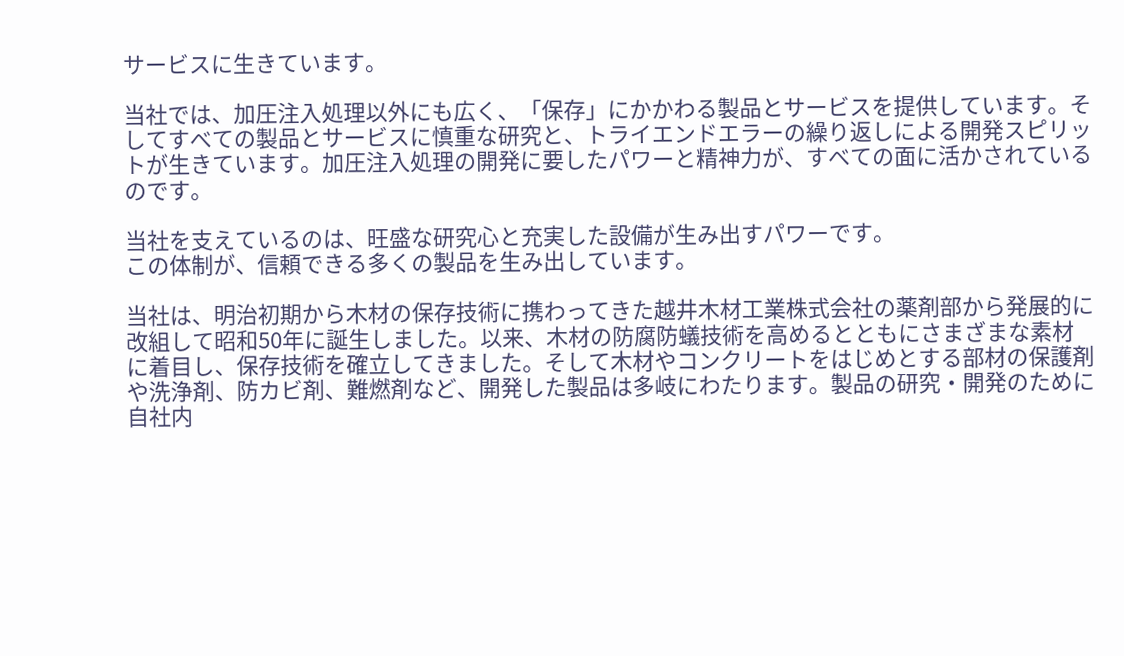サービスに生きています。

当社では、加圧注入処理以外にも広く、「保存」にかかわる製品とサービスを提供しています。そしてすべての製品とサービスに慎重な研究と、トライエンドエラーの繰り返しによる開発スピリットが生きています。加圧注入処理の開発に要したパワーと精神力が、すべての面に活かされているのです。

当社を支えているのは、旺盛な研究心と充実した設備が生み出すパワーです。
この体制が、信頼できる多くの製品を生み出しています。

当社は、明治初期から木材の保存技術に携わってきた越井木材工業株式会社の薬剤部から発展的に改組して昭和50年に誕生しました。以来、木材の防腐防蟻技術を高めるとともにさまざまな素材に着目し、保存技術を確立してきました。そして木材やコンクリートをはじめとする部材の保護剤や洗浄剤、防カビ剤、難燃剤など、開発した製品は多岐にわたります。製品の研究・開発のために自社内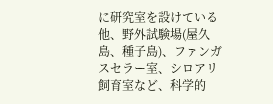に研究室を設けている他、野外試験場(屋久島、種子島)、ファンガスセラー室、シロアリ飼育室など、科学的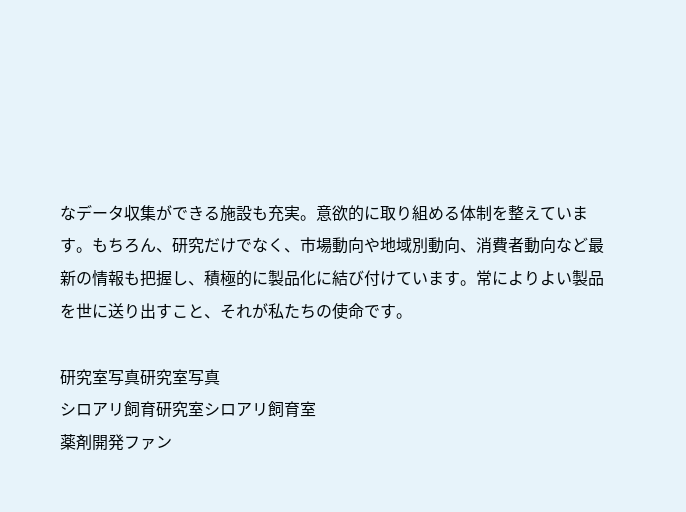なデータ収集ができる施設も充実。意欲的に取り組める体制を整えています。もちろん、研究だけでなく、市場動向や地域別動向、消費者動向など最新の情報も把握し、積極的に製品化に結び付けています。常によりよい製品を世に送り出すこと、それが私たちの使命です。

研究室写真研究室写真
シロアリ飼育研究室シロアリ飼育室
薬剤開発ファン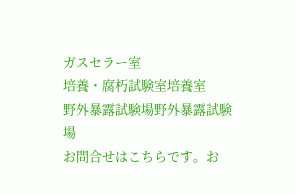ガスセラー室
培養・腐朽試験室培養室
野外暴露試験場野外暴露試験場
お問合せはこちらです。お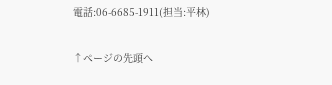電話:06-6685-1911(担当:平林)

↑ページの先頭へ